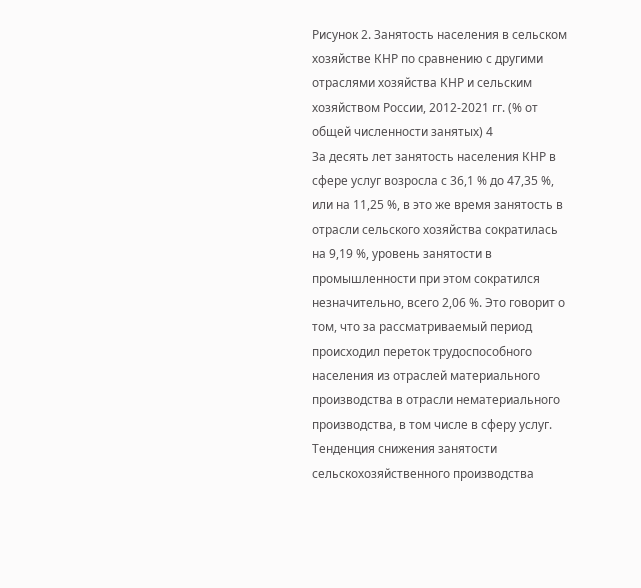Рисунок 2. Занятость населения в сельском хозяйстве КНР по сравнению с другими отраслями хозяйства КНР и сельским хозяйством России, 2012-2021 гг. (% от общей численности занятых) 4
За десять лет занятость населения КНР в сфере услуг возросла с 36,1 % до 47,35 %, или на 11,25 %, в это же время занятость в отрасли сельского хозяйства сократилась на 9,19 %, уровень занятости в промышленности при этом сократился незначительно, всего 2,06 %. Это говорит о том, что за рассматриваемый период происходил переток трудоспособного населения из отраслей материального производства в отрасли нематериального производства, в том числе в сферу услуг. Тенденция снижения занятости сельскохозяйственного производства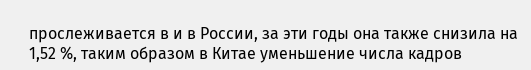прослеживается в и в России, за эти годы она также снизила на 1,52 %, таким образом в Китае уменьшение числа кадров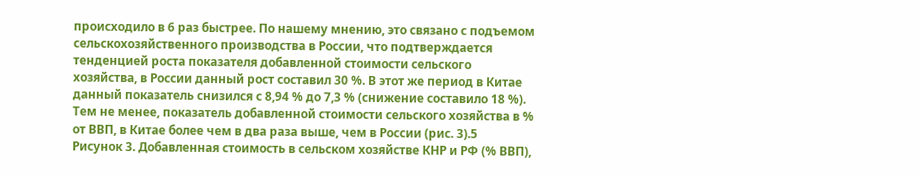происходило в 6 раз быстрее. По нашему мнению, это связано с подъемом сельскохозяйственного производства в России, что подтверждается тенденцией роста показателя добавленной стоимости сельского хозяйства, в России данный рост составил 30 %. В этот же период в Китае данный показатель снизился с 8,94 % до 7,3 % (снижение составило 18 %). Тем не менее, показатель добавленной стоимости сельского хозяйства в % от ВВП, в Китае более чем в два раза выше, чем в России (рис. 3).5
Рисунок 3. Добавленная стоимость в сельском хозяйстве КНР и РФ (% ВВП),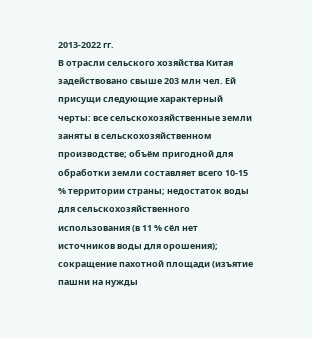2013-2022 гг.
В отрасли сельского хозяйства Китая задействовано свыше 203 млн чел. Ей присущи следующие характерный черты: все сельскохозяйственные земли заняты в сельскохозяйственном производстве; объём пригодной для обработки земли составляет всего 10-15 % территории страны; недостаток воды для сельскохозяйственного использования (в 11 % сёл нет источников воды для орошения); сокращение пахотной площади (изъятие пашни на нужды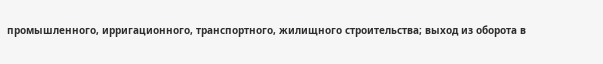промышленного, ирригационного, транспортного, жилищного строительства; выход из оборота в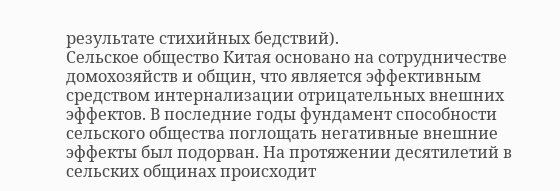результате стихийных бедствий).
Сельское общество Китая основано на сотрудничестве домохозяйств и общин, что является эффективным средством интернализации отрицательных внешних эффектов. В последние годы фундамент способности сельского общества поглощать негативные внешние эффекты был подорван. На протяжении десятилетий в сельских общинах происходит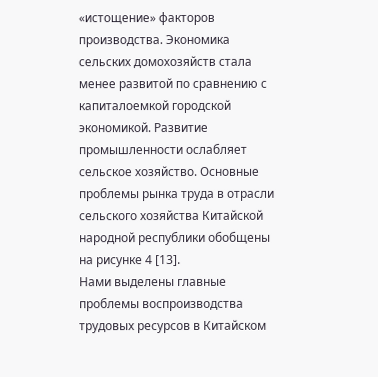«истощение» факторов производства. Экономика сельских домохозяйств стала менее развитой по сравнению с капиталоемкой городской экономикой. Развитие промышленности ослабляет сельское хозяйство. Основные проблемы рынка труда в отрасли сельского хозяйства Китайской народной республики обобщены на рисунке 4 [13].
Нами выделены главные проблемы воспроизводства трудовых ресурсов в Китайском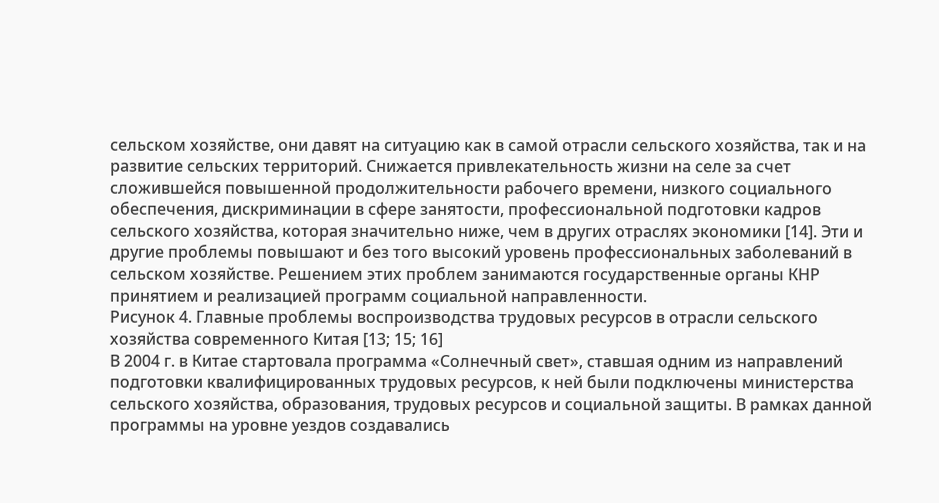сельском хозяйстве, они давят на ситуацию как в самой отрасли сельского хозяйства, так и на развитие сельских территорий. Снижается привлекательность жизни на селе за счет сложившейся повышенной продолжительности рабочего времени, низкого социального обеспечения, дискриминации в сфере занятости, профессиональной подготовки кадров сельского хозяйства, которая значительно ниже, чем в других отраслях экономики [14]. Эти и другие проблемы повышают и без того высокий уровень профессиональных заболеваний в сельском хозяйстве. Решением этих проблем занимаются государственные органы КНР принятием и реализацией программ социальной направленности.
Рисунок 4. Главные проблемы воспроизводства трудовых ресурсов в отрасли сельского хозяйства современного Китая [13; 15; 16]
В 2004 г. в Китае стартовала программа «Солнечный свет», ставшая одним из направлений подготовки квалифицированных трудовых ресурсов, к ней были подключены министерства сельского хозяйства, образования, трудовых ресурсов и социальной защиты. В рамках данной программы на уровне уездов создавались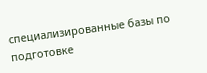специализированные базы по подготовке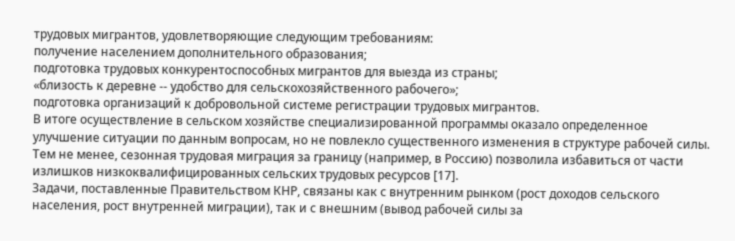трудовых мигрантов, удовлетворяющие следующим требованиям:
получение населением дополнительного образования;
подготовка трудовых конкурентоспособных мигрантов для выезда из страны;
«близость к деревне -- удобство для сельскохозяйственного рабочего»;
подготовка организаций к добровольной системе регистрации трудовых мигрантов.
В итоге осуществление в сельском хозяйстве специализированной программы оказало определенное улучшение ситуации по данным вопросам, но не повлекло существенного изменения в структуре рабочей силы. Тем не менее, сезонная трудовая миграция за границу (например, в Россию) позволила избавиться от части излишков низкоквалифицированных сельских трудовых ресурсов [17].
Задачи, поставленные Правительством КНР, связаны как с внутренним рынком (рост доходов сельского населения, рост внутренней миграции), так и с внешним (вывод рабочей силы за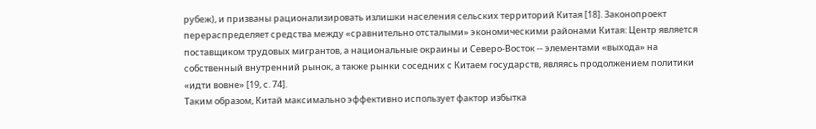рубеж), и призваны рационализировать излишки населения сельских территорий Китая [18]. Законопроект перераспределяет средства между «сравнительно отсталыми» экономическими районами Китая: Центр является поставщиком трудовых мигрантов, а национальные окраины и Северо-Восток -- элементами «выхода» на собственный внутренний рынок, а также рынки соседних с Китаем государств, являясь продолжением политики «идти вовне» [19, с. 74].
Таким образом, Китай максимально эффективно использует фактор избытка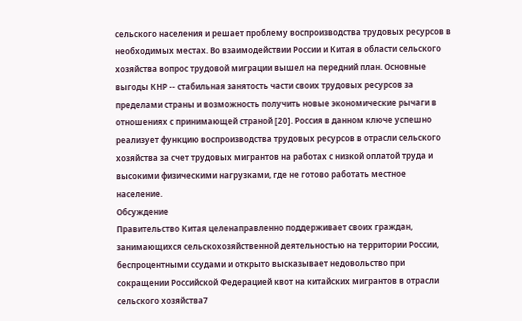сельского населения и решает проблему воспроизводства трудовых ресурсов в необходимых местах. Во взаимодействии России и Китая в области сельского хозяйства вопрос трудовой миграции вышел на передний план. Основные выгоды КНР -- стабильная занятость части своих трудовых ресурсов за пределами страны и возможность получить новые экономические рычаги в отношениях с принимающей страной [20]. Россия в данном ключе успешно реализует функцию воспроизводства трудовых ресурсов в отрасли сельского хозяйства за счет трудовых мигрантов на работах с низкой оплатой труда и высокими физическими нагрузками, где не готово работать местное население.
Обсуждение
Правительство Китая целенаправленно поддерживает своих граждан, занимающихся сельскохозяйственной деятельностью на территории России, беспроцентными ссудами и открыто высказывает недовольство при сокращении Российской Федерацией квот на китайских мигрантов в отрасли сельского хозяйства7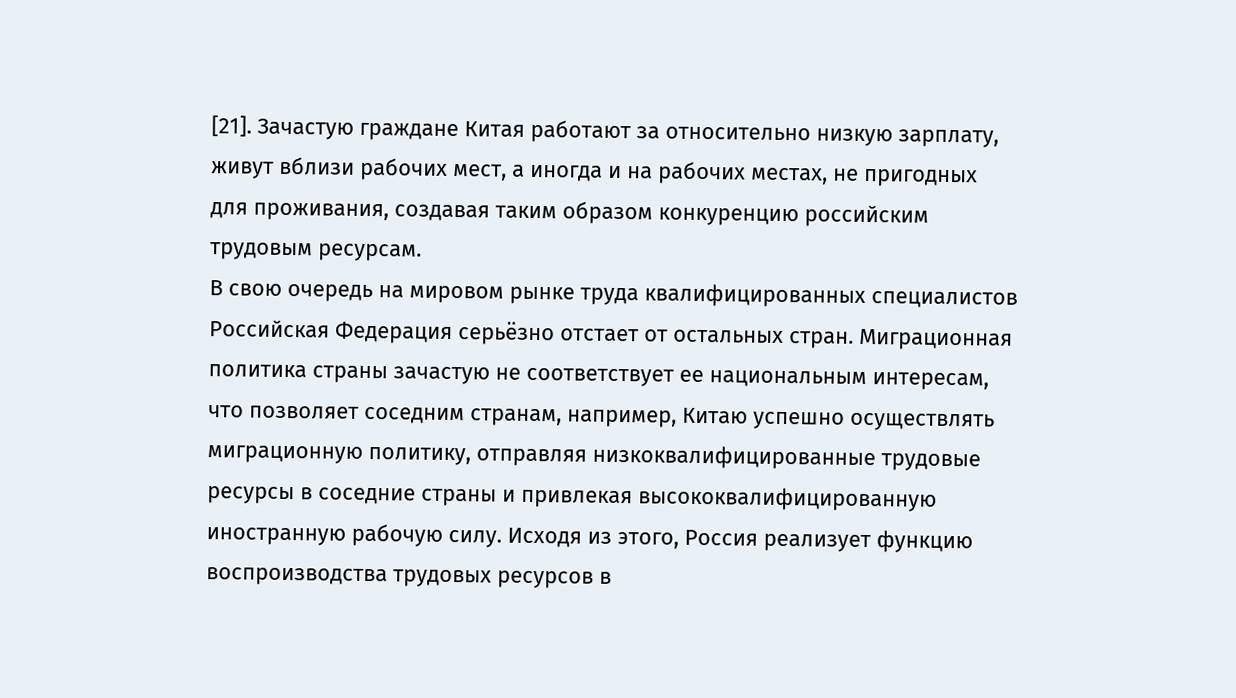[21]. Зачастую граждане Китая работают за относительно низкую зарплату, живут вблизи рабочих мест, а иногда и на рабочих местах, не пригодных для проживания, создавая таким образом конкуренцию российским трудовым ресурсам.
В свою очередь на мировом рынке труда квалифицированных специалистов Российская Федерация серьёзно отстает от остальных стран. Миграционная политика страны зачастую не соответствует ее национальным интересам, что позволяет соседним странам, например, Китаю успешно осуществлять миграционную политику, отправляя низкоквалифицированные трудовые ресурсы в соседние страны и привлекая высококвалифицированную иностранную рабочую силу. Исходя из этого, Россия реализует функцию воспроизводства трудовых ресурсов в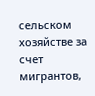сельском хозяйстве за счет мигрантов,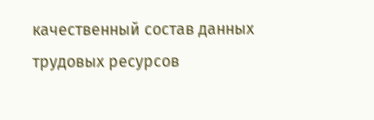качественный состав данных трудовых ресурсов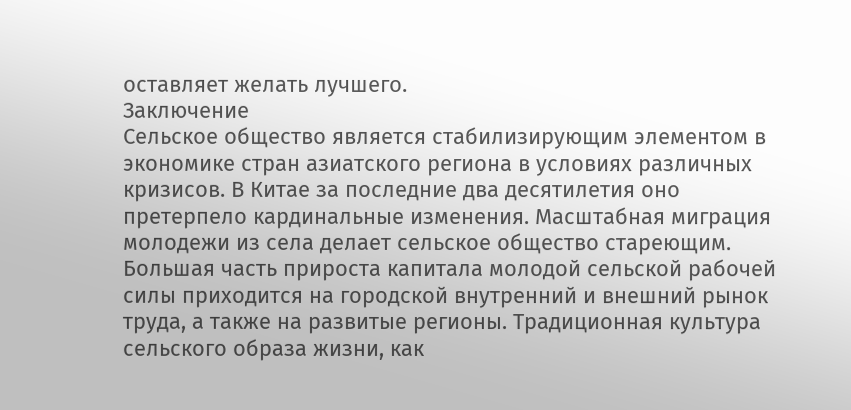оставляет желать лучшего.
Заключение
Сельское общество является стабилизирующим элементом в экономике стран азиатского региона в условиях различных кризисов. В Китае за последние два десятилетия оно претерпело кардинальные изменения. Масштабная миграция молодежи из села делает сельское общество стареющим. Большая часть прироста капитала молодой сельской рабочей силы приходится на городской внутренний и внешний рынок труда, а также на развитые регионы. Традиционная культура сельского образа жизни, как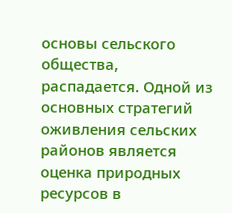основы сельского общества, распадается. Одной из основных стратегий оживления сельских районов является оценка природных ресурсов в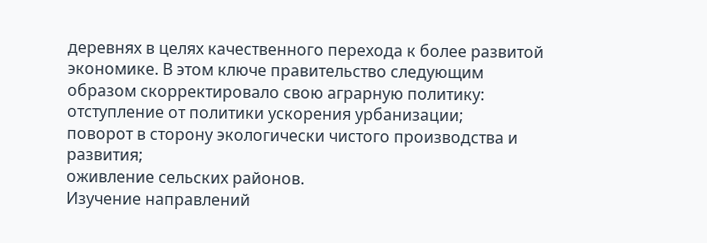деревнях в целях качественного перехода к более развитой экономике. В этом ключе правительство следующим образом скорректировало свою аграрную политику:
отступление от политики ускорения урбанизации;
поворот в сторону экологически чистого производства и развития;
оживление сельских районов.
Изучение направлений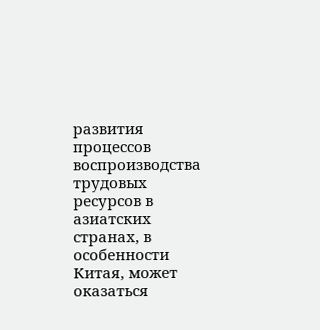развития процессов воспроизводства трудовых ресурсов в азиатских странах, в особенности Китая, может оказаться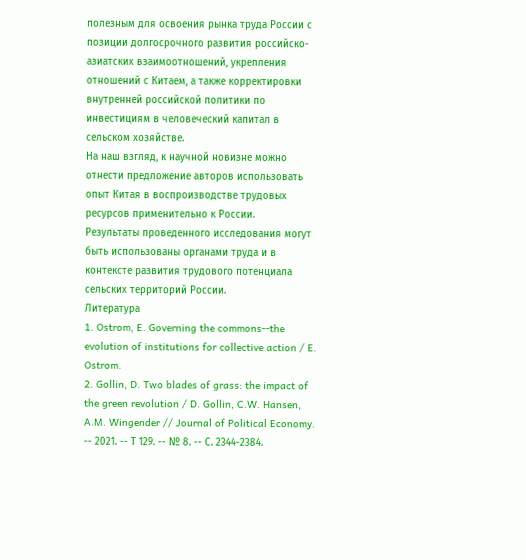полезным для освоения рынка труда России с позиции долгосрочного развития российско-азиатских взаимоотношений, укрепления отношений с Китаем, а также корректировки внутренней российской политики по инвестициям в человеческий капитал в сельском хозяйстве.
На наш взгляд, к научной новизне можно отнести предложение авторов использовать опыт Китая в воспроизводстве трудовых ресурсов применительно к России.
Результаты проведенного исследования могут быть использованы органами труда и в контексте развития трудового потенциала сельских территорий России.
Литература
1. Ostrom, E. Governing the commons--the evolution of institutions for collective action / E. Ostrom.
2. Gollin, D. Two blades of grass: the impact of the green revolution / D. Gollin, C.W. Hansen, A.M. Wingender // Journal of Political Economy. -- 2021. -- Т 129. -- № 8. -- С. 2344-2384.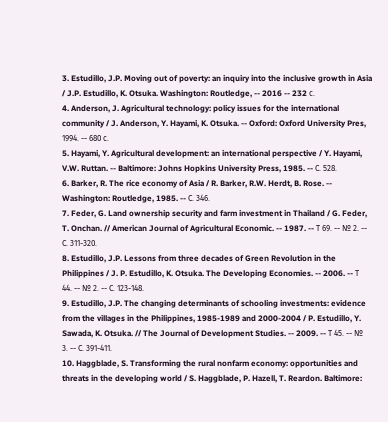3. Estudillo, J.P. Moving out of poverty: an inquiry into the inclusive growth in Asia / J.P. Estudillo, K. Otsuka. Washington: Routledge, -- 2016 -- 232 с.
4. Anderson, J. Agricultural technology: policy issues for the international community / J. Anderson, Y. Hayami, K. Otsuka. -- Oxford: Oxford University Pres, 1994. -- 680 с.
5. Hayami, Y. Agricultural development: an international perspective / Y. Hayami, V.W. Ruttan. -- Baltimore: Johns Hopkins University Press, 1985. -- С. 528.
6. Barker, R. The rice economy of Asia / R. Barker, R.W. Herdt, B. Rose. -- Washington: Routledge, 1985. -- С. 346.
7. Feder, G. Land ownership security and farm investment in Thailand / G. Feder, T. Onchan. // American Journal of Agricultural Economic. -- 1987. -- Т 69. -- № 2. -- С. 311-320.
8. Estudillo, J.P. Lessons from three decades of Green Revolution in the Philippines / J. P. Estudillo, K. Otsuka. The Developing Economies. -- 2006. -- Т 44. -- № 2. -- С. 123-148.
9. Estudillo, J.P. The changing determinants of schooling investments: evidence from the villages in the Philippines, 1985-1989 and 2000-2004 / P. Estudillo, Y. Sawada, K. Otsuka. // The Journal of Development Studies. -- 2009. -- Т 45. -- № 3. -- С. 391-411.
10. Haggblade, S. Transforming the rural nonfarm economy: opportunities and threats in the developing world / S. Haggblade, P. Hazell, T. Reardon. Baltimore: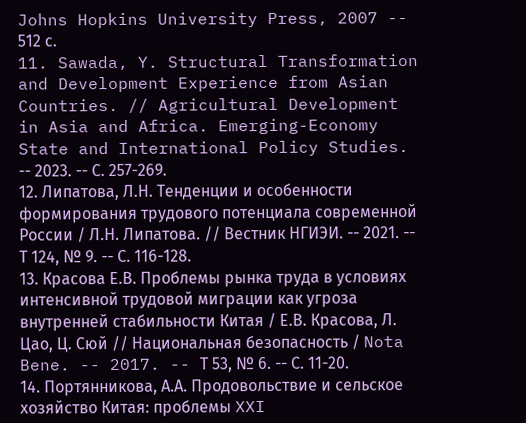Johns Hopkins University Press, 2007 -- 512 с.
11. Sawada, Y. Structural Transformation and Development Experience from Asian Countries. // Agricultural Development in Asia and Africa. Emerging-Economy State and International Policy Studies. -- 2023. -- С. 257-269.
12. Липатова, Л.Н. Тенденции и особенности формирования трудового потенциала современной России / Л.Н. Липатова. // Вестник НГИЭИ. -- 2021. -- Т 124, № 9. -- С. 116-128.
13. Красова Е.В. Проблемы рынка труда в условиях интенсивной трудовой миграции как угроза внутренней стабильности Китая / Е.В. Красова, Л. Цао, Ц. Сюй // Национальная безопасность / Nota Bene. -- 2017. -- Т 53, № 6. -- С. 11-20.
14. Портянникова, А.А. Продовольствие и сельское хозяйство Китая: проблемы XXI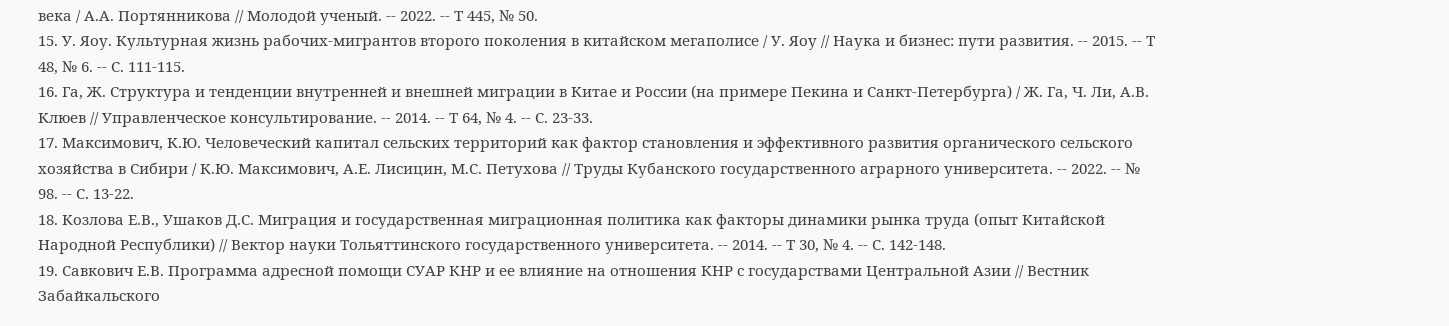века / А.А. Портянникова // Молодой ученый. -- 2022. -- Т 445, № 50.
15. У. Яоу. Культурная жизнь рабочих-мигрантов второго поколения в китайском мегаполисе / У. Яоу // Наука и бизнес: пути развития. -- 2015. -- Т 48, № 6. -- С. 111-115.
16. Га, Ж. Структура и тенденции внутренней и внешней миграции в Китае и России (на примере Пекина и Санкт-Петербурга) / Ж. Га, Ч. Ли, А.В. Клюев // Управленческое консультирование. -- 2014. -- Т 64, № 4. -- С. 23-33.
17. Максимович, К.Ю. Человеческий капитал сельских территорий как фактор становления и эффективного развития органического сельского хозяйства в Сибири / К.Ю. Максимович, А.Е. Лисицин, М.С. Петухова // Труды Кубанского государственного аграрного университета. -- 2022. -- № 98. -- С. 13-22.
18. Козлова Е.В., Ушаков Д.С. Миграция и государственная миграционная политика как факторы динамики рынка труда (опыт Китайской Народной Республики) // Вектор науки Тольяттинского государственного университета. -- 2014. -- Т 30, № 4. -- С. 142-148.
19. Савкович Е.В. Программа адресной помощи СУАР КНР и ее влияние на отношения КНР с государствами Центральной Азии // Вестник Забайкальского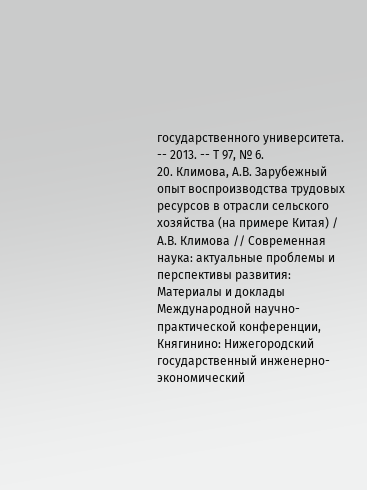государственного университета. -- 2013. -- Т 97, № 6.
20. Климова, А.В. Зарубежный опыт воспроизводства трудовых ресурсов в отрасли сельского хозяйства (на примере Китая) / А.В. Климова // Современная наука: актуальные проблемы и перспективы развития: Материалы и доклады Международной научно-практической конференции, Княгинино: Нижегородский государственный инженерно-экономический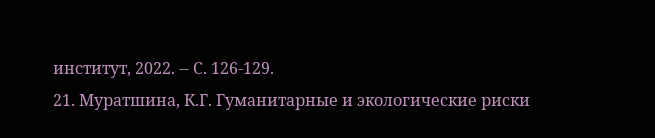институт, 2022. -- С. 126-129.
21. Муратшина, К.Г. Гуманитарные и экологические риски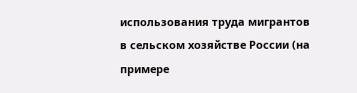использования труда мигрантов в сельском хозяйстве России (на примере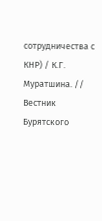сотрудничества с КНР) / К.Г. Муратшина. // Вестник Бурятского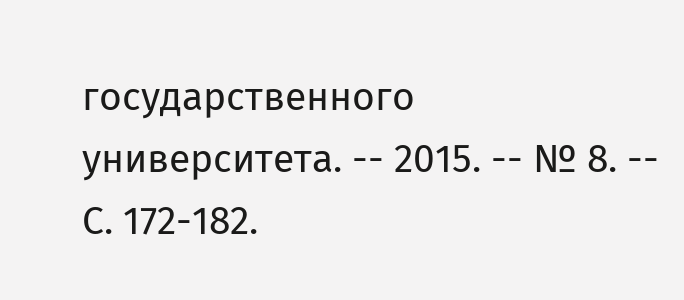государственного университета. -- 2015. -- № 8. -- С. 172-182.